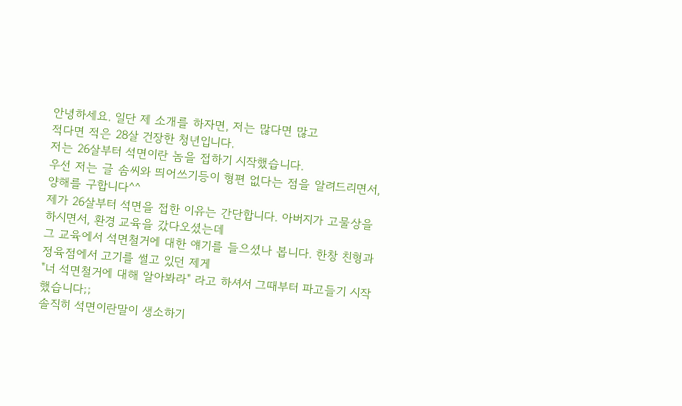안녕하세요. 일단 제 소개를 하자면, 저는 많다면 많고
적다면 적은 28살 건장한 청년입니다.
저는 26살부터 석면이란 놈을 접하기 시작했습니다.
우선 저는 글 솜씨와 띄어쓰기등이 형편 없다는 점을 알려드리면서, 양해를 구합니다^^
제가 26살부터 석면을 접한 이유는 간단합니다. 아버지가 고물상을 하시면서, 환경 교육을 갔다오셨는데
그 교육에서 석면철거에 대한 얘기를 들으셨나 봅니다. 한창 친형과 정육점에서 고기를 썰고 있던 제게
"너 석면철거에 대해 알아봐라" 라고 하셔서 그때부터 파고들기 시작했습니다;;
솔직히 석면이란말이 생소하기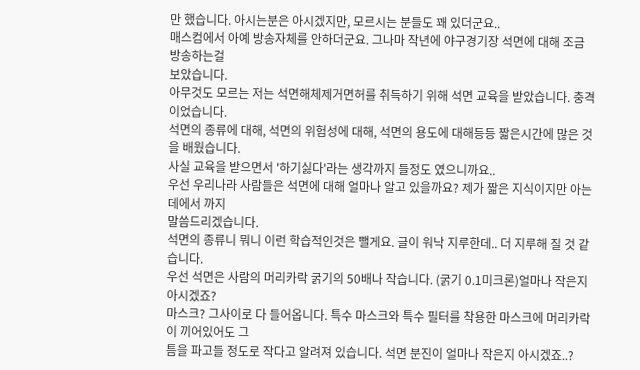만 했습니다. 아시는분은 아시겠지만, 모르시는 분들도 꽤 있더군요..
매스컴에서 아예 방송자체를 안하더군요. 그나마 작년에 야구경기장 석면에 대해 조금 방송하는걸
보았습니다.
아무것도 모르는 저는 석면해체제거면허를 취득하기 위해 석면 교육을 받았습니다. 충격이었습니다.
석면의 종류에 대해, 석면의 위험성에 대해, 석면의 용도에 대해등등 짧은시간에 많은 것을 배웠습니다.
사실 교육을 받으면서 '하기싫다'라는 생각까지 들정도 였으니까요..
우선 우리나라 사람들은 석면에 대해 얼마나 알고 있을까요? 제가 짧은 지식이지만 아는데에서 까지
말씀드리겠습니다.
석면의 종류니 뭐니 이런 학습적인것은 뺄게요. 글이 워낙 지루한데.. 더 지루해 질 것 같습니다.
우선 석면은 사람의 머리카락 굵기의 50배나 작습니다. (굵기 0.1미크론)얼마나 작은지 아시겠죠?
마스크? 그사이로 다 들어옵니다. 특수 마스크와 특수 필터를 착용한 마스크에 머리카락이 끼어있어도 그
틈을 파고들 정도로 작다고 알려져 있습니다. 석면 분진이 얼마나 작은지 아시겠죠..?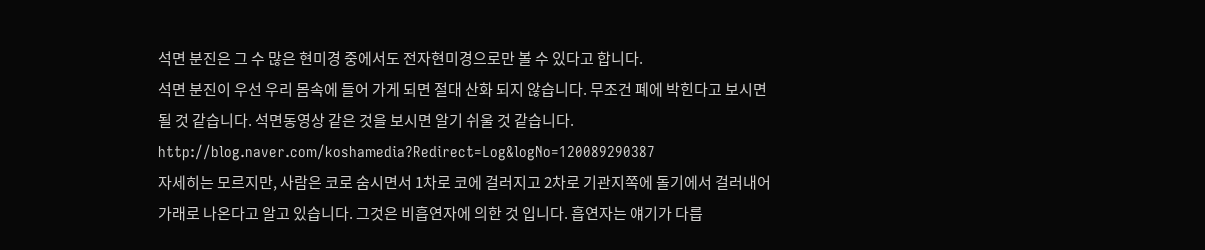석면 분진은 그 수 많은 현미경 중에서도 전자현미경으로만 볼 수 있다고 합니다.
석면 분진이 우선 우리 몸속에 들어 가게 되면 절대 산화 되지 않습니다. 무조건 폐에 박힌다고 보시면
될 것 같습니다. 석면동영상 같은 것을 보시면 알기 쉬울 것 같습니다.
http://blog.naver.com/koshamedia?Redirect=Log&logNo=120089290387
자세히는 모르지만, 사람은 코로 숨시면서 1차로 코에 걸러지고 2차로 기관지쪽에 돌기에서 걸러내어
가래로 나온다고 알고 있습니다. 그것은 비흡연자에 의한 것 입니다. 흡연자는 얘기가 다릅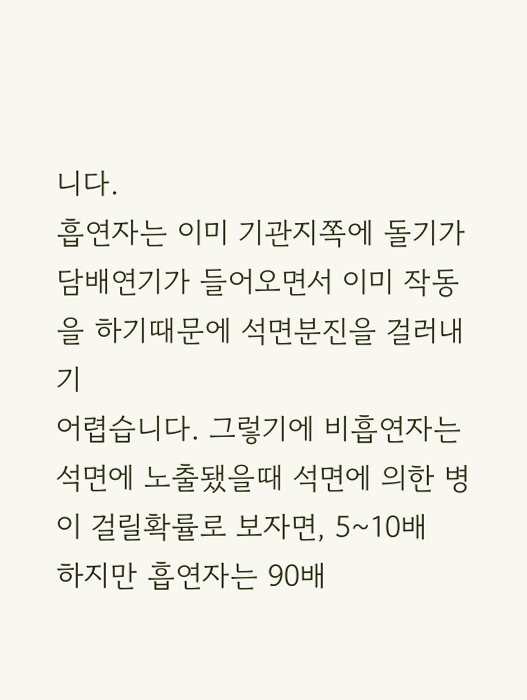니다.
흡연자는 이미 기관지쪽에 돌기가 담배연기가 들어오면서 이미 작동을 하기때문에 석면분진을 걸러내기
어렵습니다. 그렇기에 비흡연자는 석면에 노출됐을때 석면에 의한 병이 걸릴확률로 보자면, 5~10배
하지만 흡연자는 90배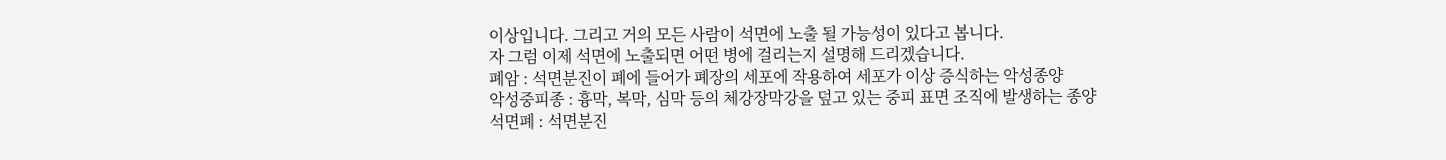이상입니다. 그리고 거의 모든 사람이 석면에 노출 될 가능성이 있다고 봅니다.
자 그럼 이제 석면에 노출되면 어떤 병에 걸리는지 설명해 드리겠습니다.
폐암 : 석면분진이 폐에 들어가 폐장의 세포에 작용하여 세포가 이상 증식하는 악성종양
악성중피종 : 흉막, 복막, 심막 등의 체강장막강을 덮고 있는 중피 표면 조직에 발생하는 종양
석면폐 : 석면분진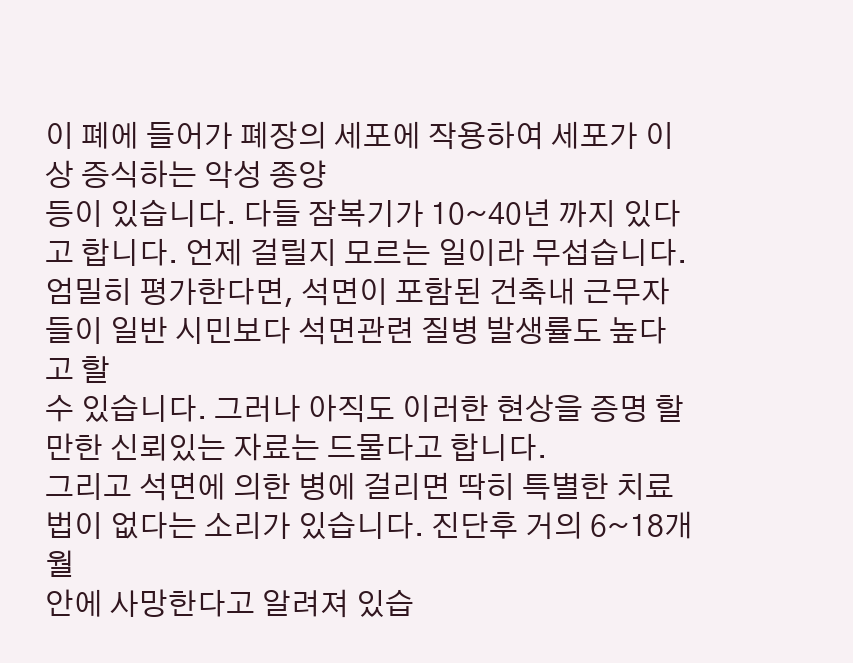이 폐에 들어가 폐장의 세포에 작용하여 세포가 이상 증식하는 악성 종양
등이 있습니다. 다들 잠복기가 10~40년 까지 있다고 합니다. 언제 걸릴지 모르는 일이라 무섭습니다.
엄밀히 평가한다면, 석면이 포함된 건축내 근무자들이 일반 시민보다 석면관련 질병 발생률도 높다고 할
수 있습니다. 그러나 아직도 이러한 현상을 증명 할 만한 신뢰있는 자료는 드물다고 합니다.
그리고 석면에 의한 병에 걸리면 딱히 특별한 치료법이 없다는 소리가 있습니다. 진단후 거의 6~18개월
안에 사망한다고 알려져 있습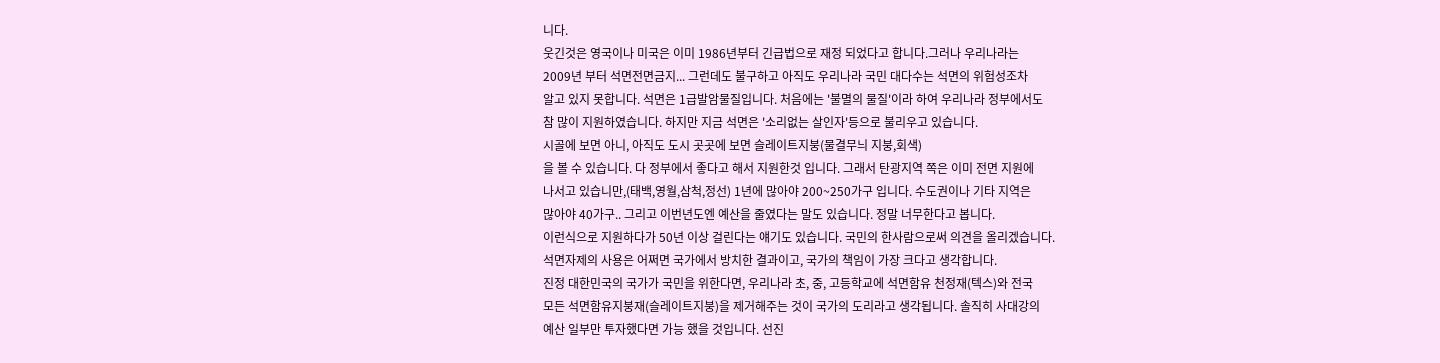니다.
웃긴것은 영국이나 미국은 이미 1986년부터 긴급법으로 재정 되었다고 합니다.그러나 우리나라는
2009년 부터 석면전면금지... 그런데도 불구하고 아직도 우리나라 국민 대다수는 석면의 위험성조차
알고 있지 못합니다. 석면은 1급발암물질입니다. 처음에는 '불멸의 물질'이라 하여 우리나라 정부에서도
참 많이 지원하였습니다. 하지만 지금 석면은 '소리없는 살인자'등으로 불리우고 있습니다.
시골에 보면 아니, 아직도 도시 곳곳에 보면 슬레이트지붕(물결무늬 지붕,회색)
을 볼 수 있습니다. 다 정부에서 좋다고 해서 지원한것 입니다. 그래서 탄광지역 쪽은 이미 전면 지원에
나서고 있습니만,(태백,영월,삼척,정선) 1년에 많아야 200~250가구 입니다. 수도권이나 기타 지역은
많아야 40가구.. 그리고 이번년도엔 예산을 줄였다는 말도 있습니다. 정말 너무한다고 봅니다.
이런식으로 지원하다가 50년 이상 걸린다는 얘기도 있습니다. 국민의 한사람으로써 의견을 올리겠습니다.
석면자제의 사용은 어쩌면 국가에서 방치한 결과이고, 국가의 책임이 가장 크다고 생각합니다.
진정 대한민국의 국가가 국민을 위한다면, 우리나라 초, 중, 고등학교에 석면함유 천정재(텍스)와 전국
모든 석면함유지붕재(슬레이트지붕)을 제거해주는 것이 국가의 도리라고 생각됩니다. 솔직히 사대강의
예산 일부만 투자했다면 가능 했을 것입니다. 선진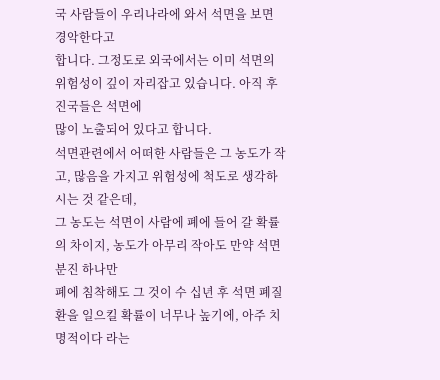국 사람들이 우리나라에 와서 석면을 보면 경악한다고
합니다. 그정도로 외국에서는 이미 석면의 위험성이 깊이 자리잡고 있습니다. 아직 후진국들은 석면에
많이 노출되어 있다고 합니다.
석면관련에서 어떠한 사람들은 그 농도가 작고, 많음을 가지고 위험성에 척도로 생각하시는 것 같은데,
그 농도는 석면이 사람에 폐에 들어 갈 확률의 차이지, 농도가 아무리 작아도 만약 석면 분진 하나만
폐에 침착해도 그 것이 수 십년 후 석면 폐질환을 일으킬 확률이 너무나 높기에, 아주 치명적이다 라는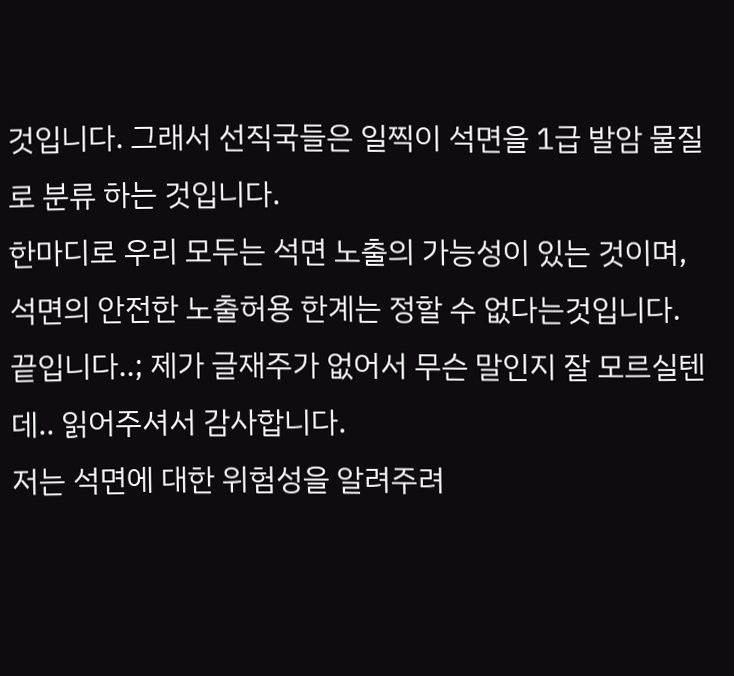것입니다. 그래서 선직국들은 일찍이 석면을 1급 발암 물질로 분류 하는 것입니다.
한마디로 우리 모두는 석면 노출의 가능성이 있는 것이며, 석면의 안전한 노출허용 한계는 정할 수 없다는것입니다.
끝입니다..; 제가 글재주가 없어서 무슨 말인지 잘 모르실텐데.. 읽어주셔서 감사합니다.
저는 석면에 대한 위험성을 알려주려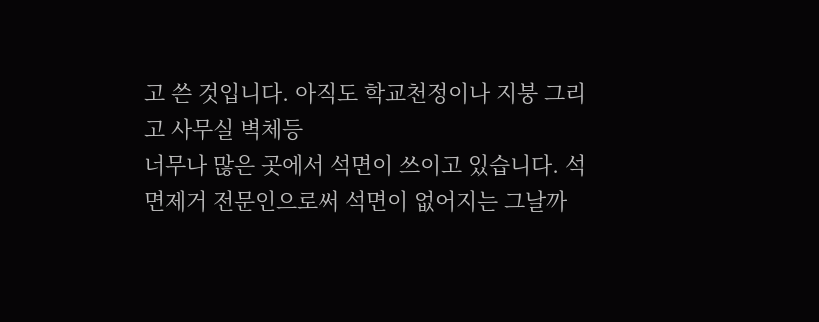고 쓴 것입니다. 아직도 학교천정이나 지붕 그리고 사무실 벽체등
너무나 많은 곳에서 석면이 쓰이고 있습니다. 석면제거 전문인으로써 석면이 없어지는 그날까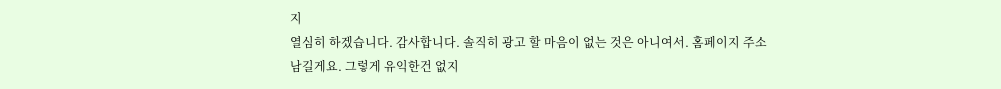지
열심히 하겠습니다. 감사합니다. 솔직히 광고 할 마음이 없는 것은 아니여서. 홈페이지 주소
남길게요. 그렇게 유익한건 없지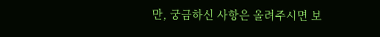만, 궁금하신 사항은 올려주시면 보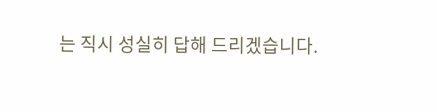는 직시 성실히 답해 드리겠습니다.